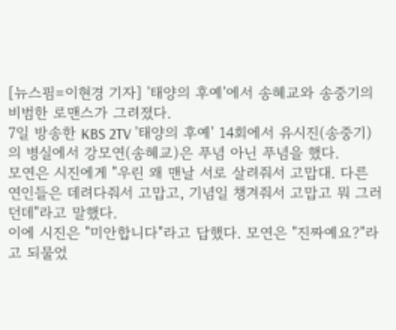[뉴스핌=이현경 기자] '태양의 후예'에서 송혜교와 송중기의 비범한 로맨스가 그려졌다.
7일 방송한 KBS 2TV '태양의 후예' 14회에서 유시진(송중기)의 병실에서 강모연(송혜교)은 푸념 아닌 푸념을 했다.
모연은 시진에게 "우린 왜 맨날 서로 살려줘서 고맙대. 다른 연인들은 데려다줘서 고맙고, 기념일 챙겨줘서 고맙고 뭐 그러던데"라고 말했다.
이에 시진은 "미안합니다"라고 답했다. 모연은 "진짜예요?"라고 되물었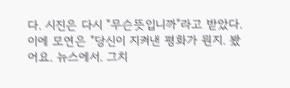다. 시진은 다시 "무슨뜻입니까"라고 받았다.
이에 모연은 "당신이 지켜낸 평화가 뭔지. 봤어요. 뉴스에서. 그치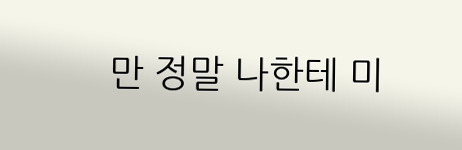만 정말 나한테 미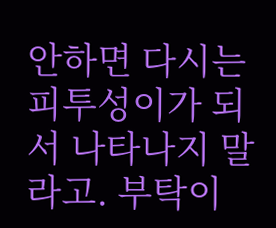안하면 다시는 피투성이가 되서 나타나지 말라고. 부탁이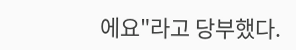에요"라고 당부했다.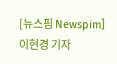[뉴스핌 Newspim] 이현경 기자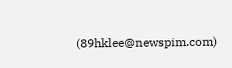(89hklee@newspim.com)